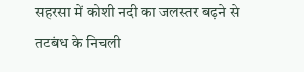सहरसा में कोशी नदी का जलस्तर बढ़ने से तटबंध के निचली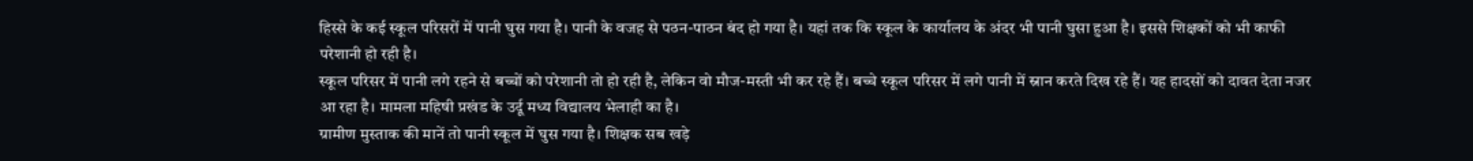हिस्से के कई स्कूल परिसरों में पानी घुस गया है। पानी के वजह से पठन-पाठन बंद हो गया है। यहां तक कि स्कूल के कार्यालय के अंदर भी पानी घुसा हुआ है। इससे शिक्षकों को भी काफी परेशानी हो रही है।
स्कूल परिसर में पानी लगे रहने से बच्चों को परेशानी तो हो रही है, लेकिन वो मौज-मस्ती भी कर रहे हैं। बच्चे स्कूल परिसर में लगे पानी में स्नान करते दिख रहे हैं। यह हादसों को दावत देता नजर आ रहा है। मामला महिषी प्रखंड के उर्दू मध्य विद्यालय भेलाही का है।
ग्रामीण मुस्ताक की मानें तो पानी स्कूल में घुस गया है। शिक्षक सब खड़े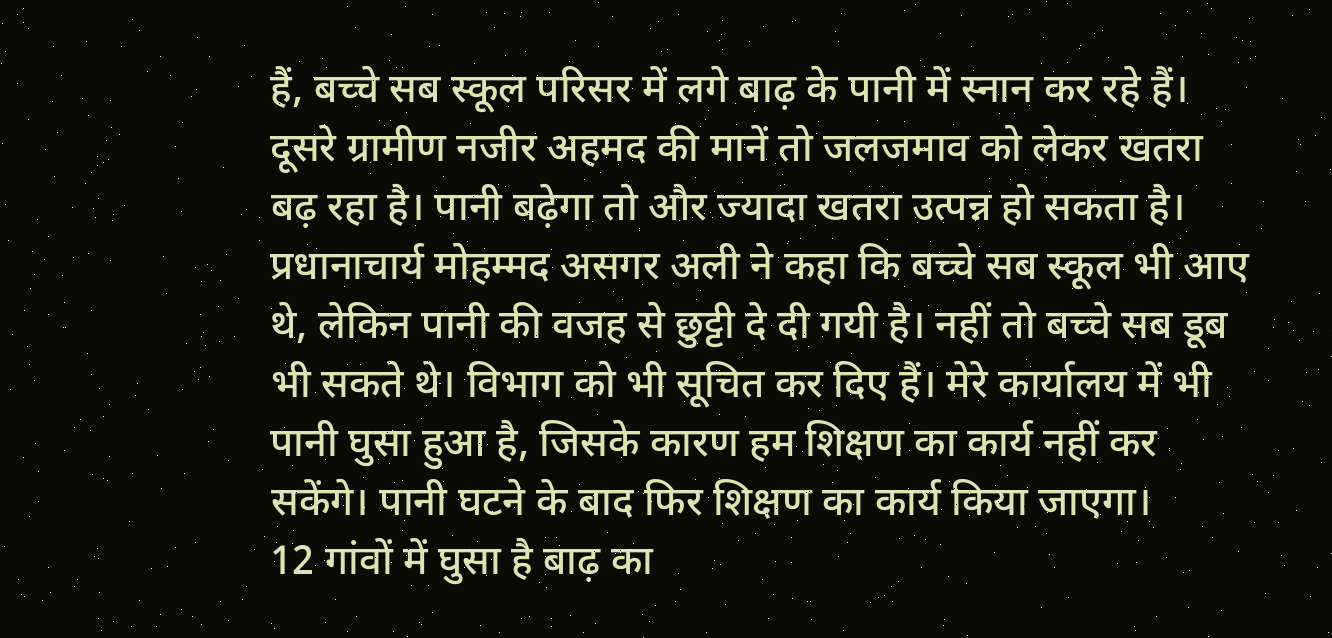हैं, बच्चे सब स्कूल परिसर में लगे बाढ़ के पानी में स्नान कर रहे हैं। दूसरे ग्रामीण नजीर अहमद की मानें तो जलजमाव को लेकर खतरा बढ़ रहा है। पानी बढ़ेगा तो और ज्यादा खतरा उत्पन्न हो सकता है।
प्रधानाचार्य मोहम्मद असगर अली ने कहा कि बच्चे सब स्कूल भी आए थे, लेकिन पानी की वजह से छुट्टी दे दी गयी है। नहीं तो बच्चे सब डूब भी सकते थे। विभाग को भी सूचित कर दिए हैं। मेरे कार्यालय में भी पानी घुसा हुआ है, जिसके कारण हम शिक्षण का कार्य नहीं कर सकेंगे। पानी घटने के बाद फिर शिक्षण का कार्य किया जाएगा।
12 गांवों में घुसा है बाढ़ का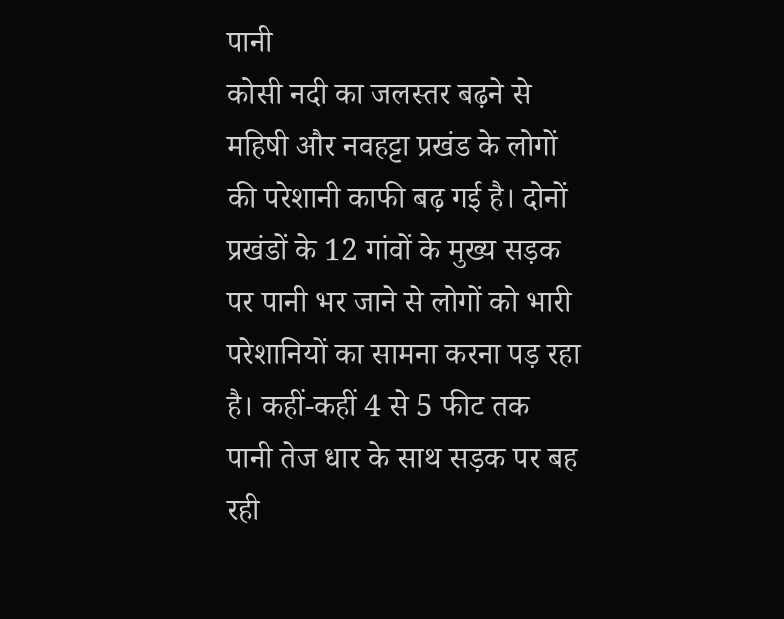पानी
कोसी नदी का जलस्तर बढ़ने से महिषी और नवहट्टा प्रखंड के लोगों की परेशानी काफी बढ़ गई है। दोनों प्रखंडों के 12 गांवों के मुख्य सड़क पर पानी भर जाने से लोगों को भारी परेशानियों का सामना करना पड़ रहा है। कहीं-कहीं 4 से 5 फीट तक पानी तेज धार के साथ सड़क पर बह रही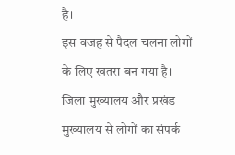है।
इस वजह से पैदल चलना लोगों के लिए खतरा बन गया है। जिला मुख्यालय और प्रखंड मुख्यालय से लोगों का संपर्क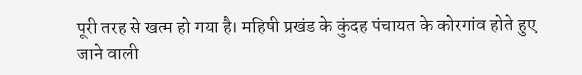पूरी तरह से खत्म हो गया है। महिषी प्रखंड के कुंदह पंचायत के कोरगांव होते हुए जाने वाली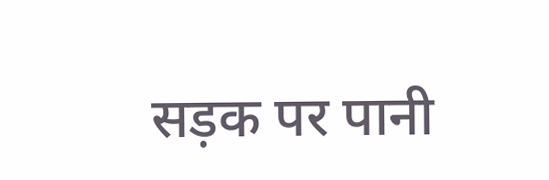सड़क पर पानी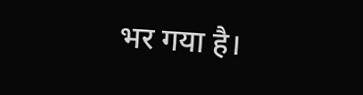भर गया है।